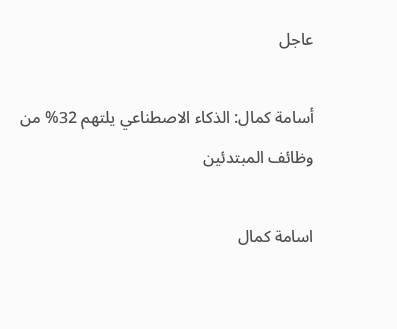عاجل

أسامة كمال: الذكاء الاصطناعي يلتهم 32% من وظائف المبتدئين

اسامة كمال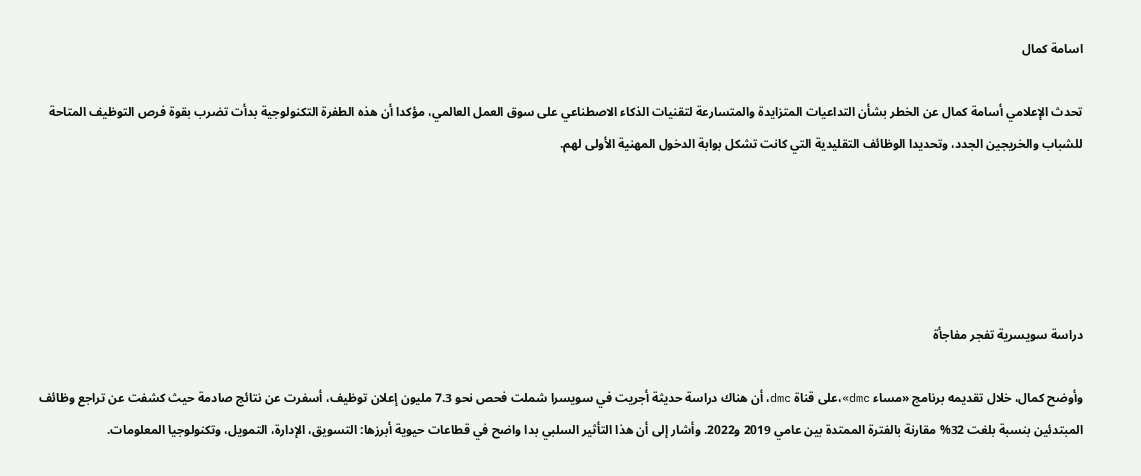اسامة كمال

تحدث الإعلامي أسامة كمال عن الخطر بشأن التداعيات المتزايدة والمتسارعة لتقنيات الذكاء الاصطناعي على سوق العمل العالمي، مؤكدا أن هذه الطفرة التكنولوجية بدأت تضرب بقوة فرص التوظيف المتاحة للشباب والخريجين الجدد، وتحديدا الوظائف التقليدية التي كانت تشكل بوابة الدخول المهنية الأولى لهم.





دراسة سويسرية تفجر مفاجأة

وأوضح كمال، خلال تقديمه برنامج «مساء dmc»،على قناة dmc، أن هناك دراسة حديثة أجريت في سويسرا شملت فحص نحو 7.3 مليون إعلان توظيف، أسفرت عن نتائج صادمة حيث كشفت عن تراجع وظائف المبتدئين بنسبة بلغت 32% مقارنة بالفترة الممتدة بين عامي 2019 و2022. وأشار إلى أن هذا التأثير السلبي بدا واضح في قطاعات حيوية أبرزها: التسويق، الإدارة، التمويل، وتكنولوجيا المعلومات.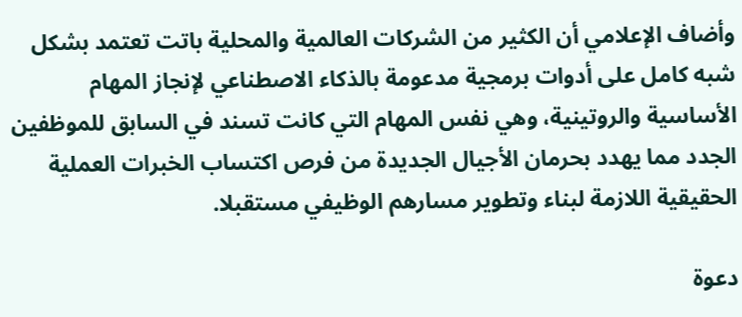وأضاف الإعلامي أن الكثير من الشركات العالمية والمحلية باتت تعتمد بشكل شبه كامل على أدوات برمجية مدعومة بالذكاء الاصطناعي لإنجاز المهام الأساسية والروتينية، وهي نفس المهام التي كانت تسند في السابق للموظفين الجدد مما يهدد بحرمان الأجيال الجديدة من فرص اكتساب الخبرات العملية الحقيقية اللازمة لبناء وتطوير مسارهم الوظيفي مستقبلا.

دعوة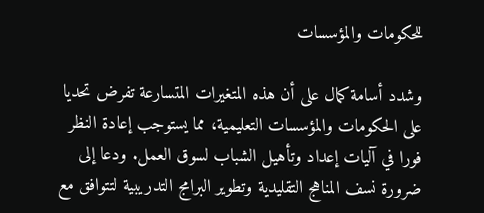للحكومات والمؤسسات

وشدد أسامة كمال على أن هذه المتغيرات المتسارعة تفرض تحديا على الحكومات والمؤسسات التعليمية، مما يستوجب إعادة النظر فورا في آليات إعداد وتأهيل الشباب لسوق العمل. ودعا إلى ضرورة نسف المناهج التقليدية وتطوير البرامج التدريبية لتتوافق مع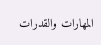المهارات والقدرات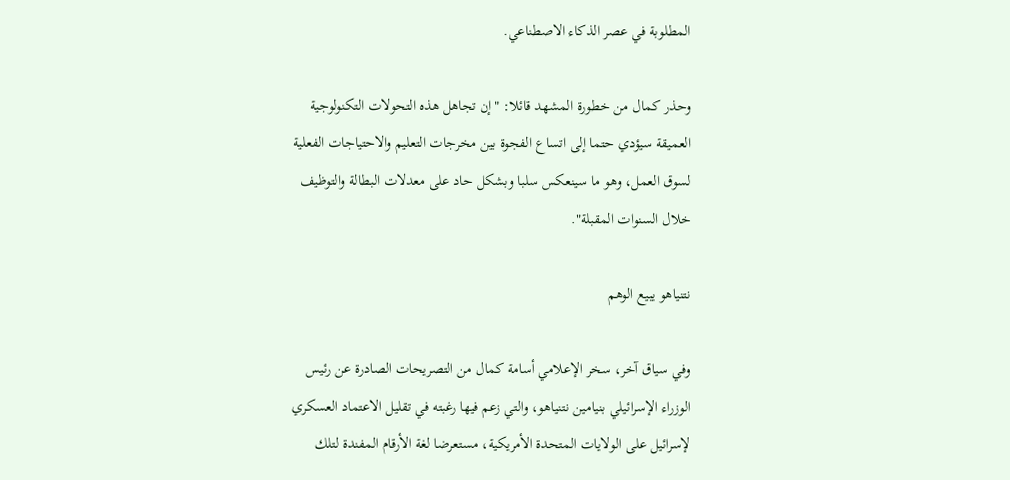المطلوبة في عصر الذكاء الاصطناعي.

وحذر كمال من خطورة المشهد قائلا: "إن تجاهل هذه التحولات التكنولوجية العميقة سيؤدي حتما إلى اتساع الفجوة بين مخرجات التعليم والاحتياجات الفعلية لسوق العمل، وهو ما سينعكس سلبا وبشكل حاد على معدلات البطالة والتوظيف خلال السنوات المقبلة".

نتنياهو يبيع الوهم

وفي سياق آخر، سخر الإعلامي أسامة كمال من التصريحات الصادرة عن رئيس الوزراء الإسرائيلي بنيامين نتنياهو، والتي زعم فيها رغبته في تقليل الاعتماد العسكري لإسرائيل على الولايات المتحدة الأمريكية، مستعرضا لغة الأرقام المفندة لتلك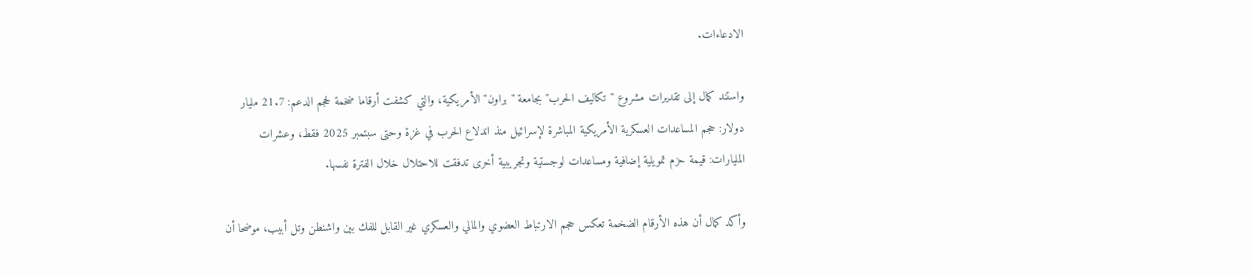الادعاءات.

واستند كمال إلى تقديرات مشروع "تكاليف الحرب" بجامعة "براون" الأمريكية، والتي كشفت أرقاما ضخمة لحجم الدعم: 21.7 مليار دولار: حجم المساعدات العسكرية الأمريكية المباشرة لإسرائيل منذ اندلاع الحرب في غزة وحتى سبتمبر 2025 فقط، وعشرات المليارات: قيمة حزم تمويلية إضافية ومساعدات لوجستية وتجريبية أخرى تدفقت للاحتلال خلال الفترة نفسها.

وأكد كمال أن هذه الأرقام الضخمة تعكس حجم الارتباط العضوي والمالي والعسكري غير القابل للفك بين واشنطن وتل أبيب، موضحا أن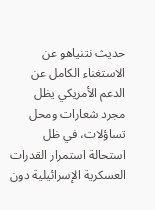حديث نتنياهو عن الاستغناء الكامل عن الدعم الأمريكي يظل مجرد شعارات ومحل تساؤلات، في ظل استحالة استمرار القدرات العسكرية الإسرائيلية دون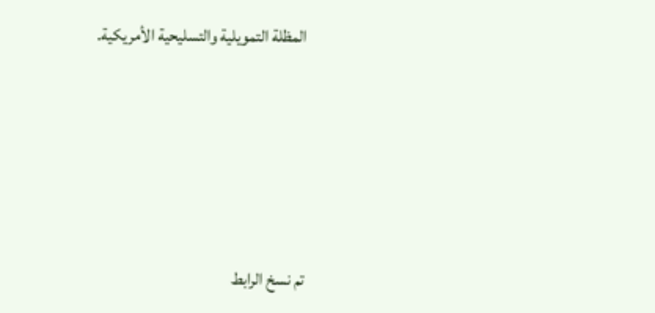المظلة التمويلية والتسليحية الأمريكية.





تم نسخ الرابط